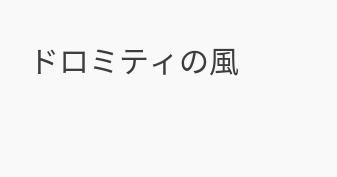ドロミティの風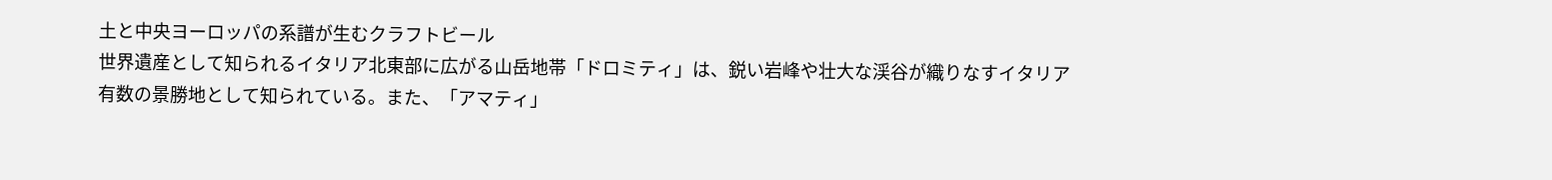土と中央ヨーロッパの系譜が生むクラフトビール
世界遺産として知られるイタリア北東部に広がる山岳地帯「ドロミティ」は、鋭い岩峰や壮大な渓谷が織りなすイタリア有数の景勝地として知られている。また、「アマティ」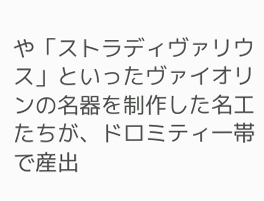や「ストラディヴァリウス」といったヴァイオリンの名器を制作した名工たちが、ドロミティ一帯で産出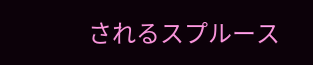されるスプルース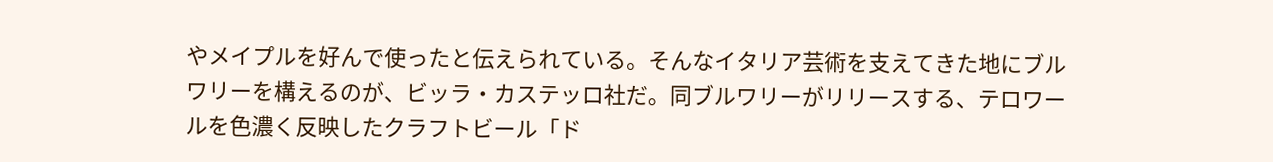やメイプルを好んで使ったと伝えられている。そんなイタリア芸術を支えてきた地にブルワリーを構えるのが、ビッラ・カステッロ社だ。同ブルワリーがリリースする、テロワールを色濃く反映したクラフトビール「ド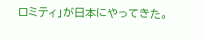ロミティ」が日本にやってきた。